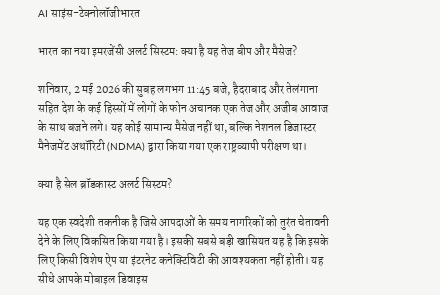AI साइंस-टेक्नोलॉजीभारत

भारत का नया इमरजेंसी अलर्ट सिस्टम: क्या है यह तेज बीप और मैसेज?

शनिवार, 2 मई 2026 की सुबह लगभग 11:45 बजे, हैदराबाद और तेलंगाना सहित देश के कई हिस्सों में लोगों के फोन अचानक एक तेज और अजीब आवाज के साथ बजने लगे। यह कोई सामान्य मैसेज नहीं था, बल्कि नेशनल डिजास्टर मैनेजमेंट अथॉरिटी (NDMA) द्वारा किया गया एक राष्ट्रव्यापी परीक्षण था।

क्या है सेल ब्रॉडकास्ट अलर्ट सिस्टम?

यह एक स्वदेशी तकनीक है जिसे आपदाओं के समय नागरिकों को तुरंत चेतावनी देने के लिए विकसित किया गया है। इसकी सबसे बड़ी खासियत यह है कि इसके लिए किसी विशेष ऐप या इंटरनेट कनेक्टिविटी की आवश्यकता नहीं होती। यह सीधे आपके मोबाइल डिवाइस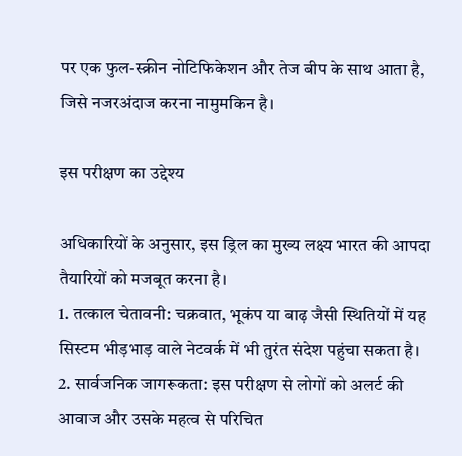पर एक फुल-स्क्रीन नोटिफिकेशन और तेज बीप के साथ आता है, जिसे नजरअंदाज करना नामुमकिन है।

इस परीक्षण का उद्देश्य

अधिकारियों के अनुसार, इस ड्रिल का मुख्य लक्ष्य भारत की आपदा तैयारियों को मजबूत करना है।
1. तत्काल चेतावनी: चक्रवात, भूकंप या बाढ़ जैसी स्थितियों में यह सिस्टम भीड़भाड़ वाले नेटवर्क में भी तुरंत संदेश पहुंचा सकता है।
2. सार्वजनिक जागरूकता: इस परीक्षण से लोगों को अलर्ट की आवाज और उसके महत्व से परिचित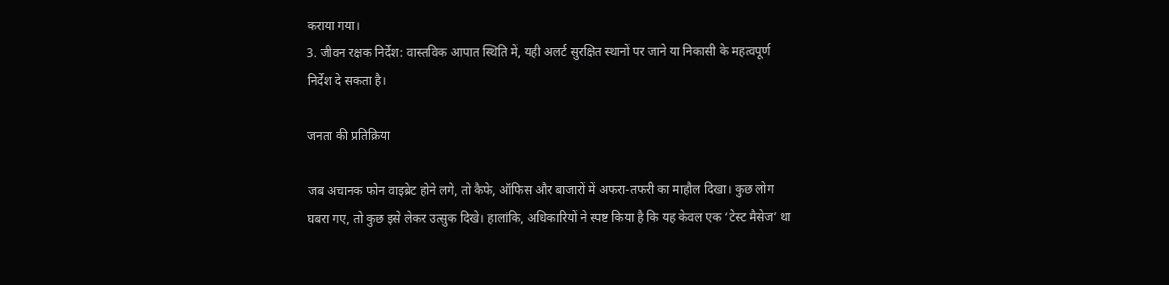कराया गया।
3. जीवन रक्षक निर्देश: वास्तविक आपात स्थिति में, यही अलर्ट सुरक्षित स्थानों पर जाने या निकासी के महत्वपूर्ण निर्देश दे सकता है।

जनता की प्रतिक्रिया

जब अचानक फोन वाइब्रेट होने लगे, तो कैफे, ऑफिस और बाजारों में अफरा-तफरी का माहौल दिखा। कुछ लोग घबरा गए, तो कुछ इसे लेकर उत्सुक दिखे। हालांकि, अधिकारियों ने स्पष्ट किया है कि यह केवल एक ‘टेस्ट मैसेज’ था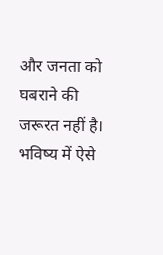और जनता को घबराने की जरूरत नहीं है।
भविष्य में ऐसे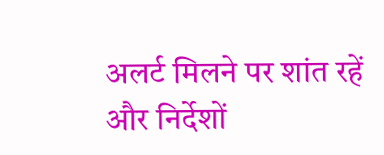अलर्ट मिलने पर शांत रहें और निर्देशों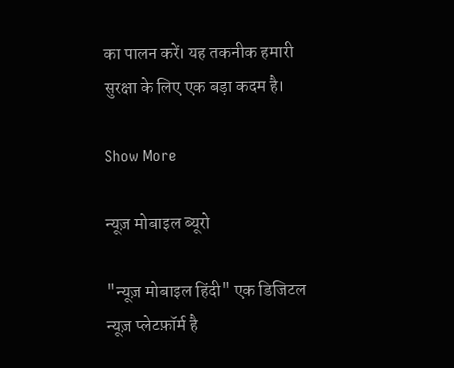का पालन करें। यह तकनीक हमारी सुरक्षा के लिए एक बड़ा कदम है।

Show More

न्यूज़ मोबाइल ब्यूरो

"न्यूज़ मोबाइल हिंदी" एक डिजिटल न्यूज़ प्लेटफ़ॉर्म है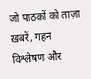जो पाठकों को ताज़ा ख़बरें, गहन विश्लेषण और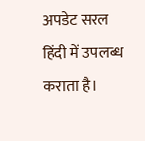अपडेट सरल हिंदी में उपलब्ध कराता है।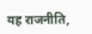यह राजनीति,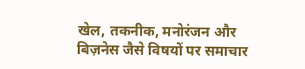खेल, तकनीक, मनोरंजन और बिज़नेस जैसे विषयों पर समाचार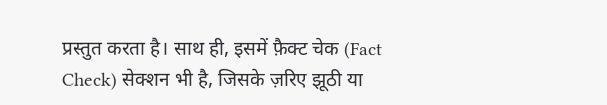प्रस्तुत करता है। साथ ही, इसमें फ़ैक्ट चेक (Fact Check) सेक्शन भी है, जिसके ज़रिए झूठी या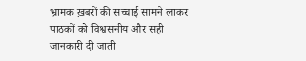भ्रामक ख़बरों की सच्चाई सामने लाकर पाठकों को विश्वसनीय और सही जानकारी दी जाती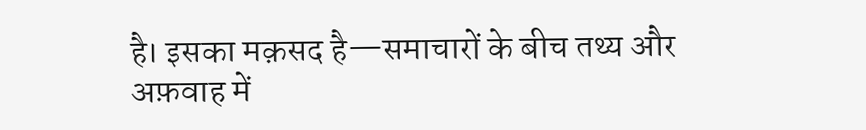है। इसका मक़सद है—समाचारों के बीच तथ्य और अफ़वाह में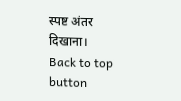स्पष्ट अंतर दिखाना।
Back to top button